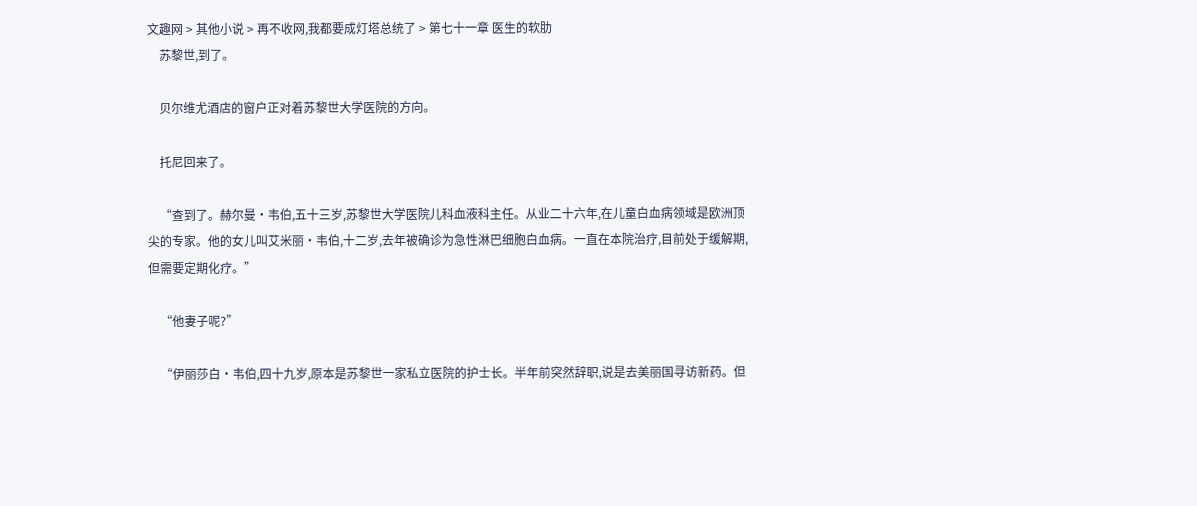文趣网 > 其他小说 > 再不收网,我都要成灯塔总统了 > 第七十一章 医生的软肋
    苏黎世,到了。

    贝尔维尤酒店的窗户正对着苏黎世大学医院的方向。

    托尼回来了。

    “查到了。赫尔曼·韦伯,五十三岁,苏黎世大学医院儿科血液科主任。从业二十六年,在儿童白血病领域是欧洲顶尖的专家。他的女儿叫艾米丽·韦伯,十二岁,去年被确诊为急性淋巴细胞白血病。一直在本院治疗,目前处于缓解期,但需要定期化疗。”

    “他妻子呢?”

    “伊丽莎白·韦伯,四十九岁,原本是苏黎世一家私立医院的护士长。半年前突然辞职,说是去美丽国寻访新药。但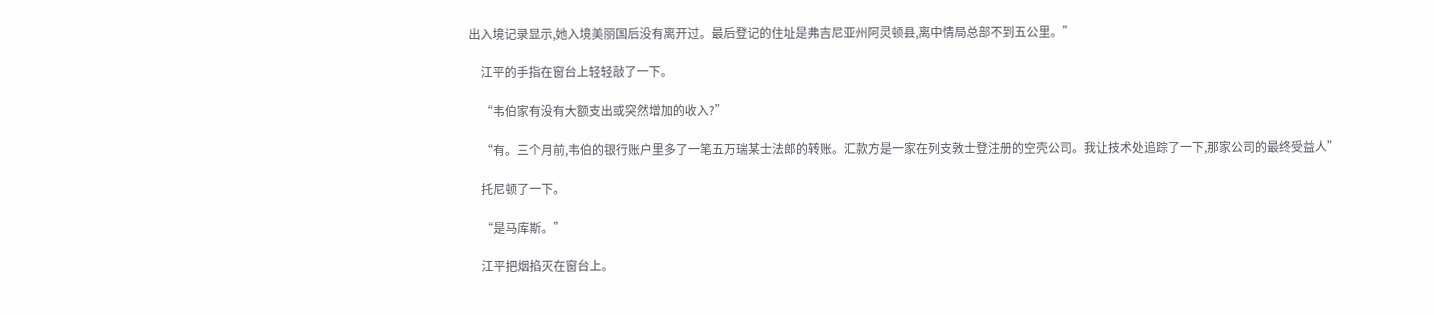出入境记录显示,她入境美丽国后没有离开过。最后登记的住址是弗吉尼亚州阿灵顿县,离中情局总部不到五公里。”

    江平的手指在窗台上轻轻敲了一下。

    “韦伯家有没有大额支出或突然增加的收入?”

    “有。三个月前,韦伯的银行账户里多了一笔五万瑞某士法郎的转账。汇款方是一家在列支敦士登注册的空壳公司。我让技术处追踪了一下,那家公司的最终受益人”

    托尼顿了一下。

    “是马库斯。”

    江平把烟掐灭在窗台上。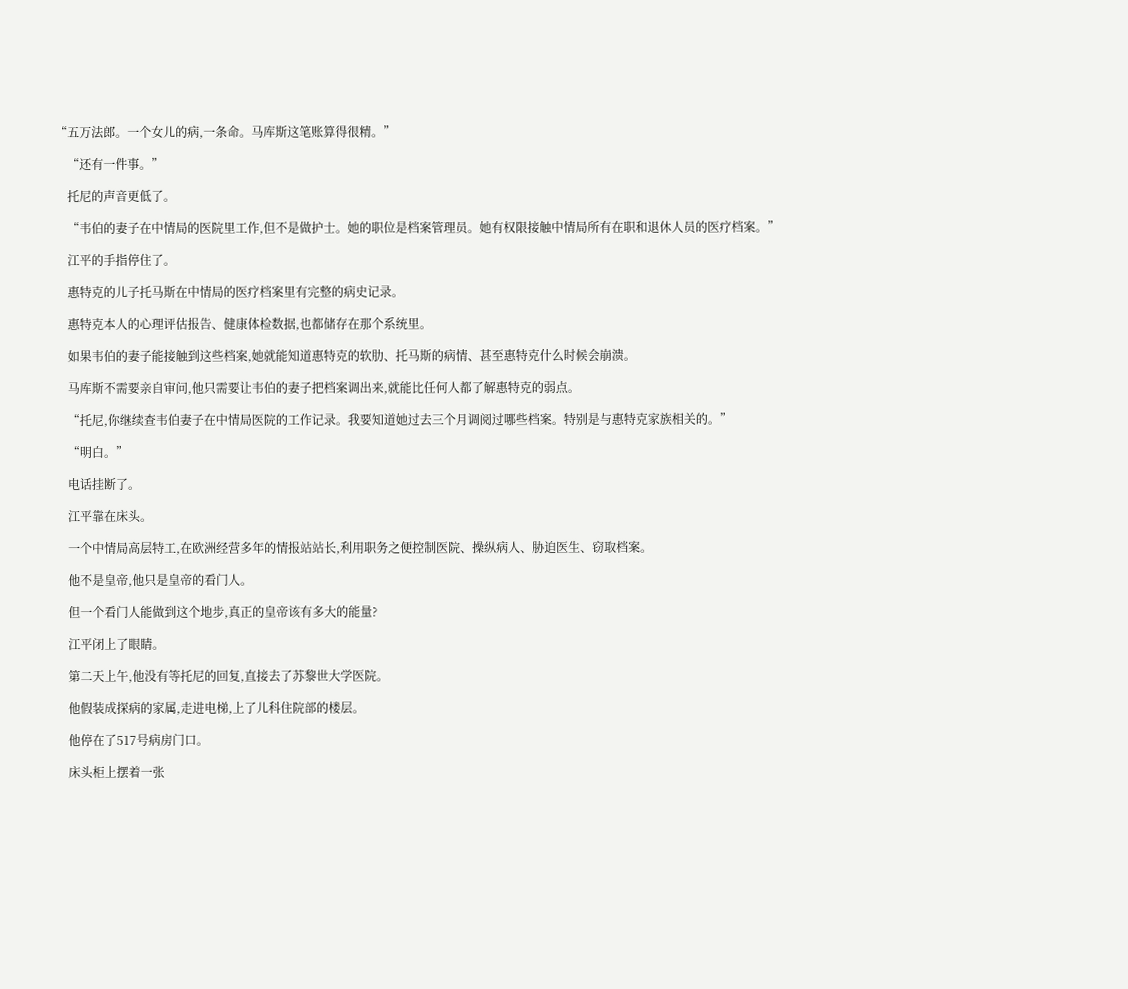“五万法郎。一个女儿的病,一条命。马库斯这笔账算得很精。”

    “还有一件事。”

    托尼的声音更低了。

    “韦伯的妻子在中情局的医院里工作,但不是做护士。她的职位是档案管理员。她有权限接触中情局所有在职和退休人员的医疗档案。”

    江平的手指停住了。

    惠特克的儿子托马斯在中情局的医疗档案里有完整的病史记录。

    惠特克本人的心理评估报告、健康体检数据,也都储存在那个系统里。

    如果韦伯的妻子能接触到这些档案,她就能知道惠特克的软肋、托马斯的病情、甚至惠特克什么时候会崩溃。

    马库斯不需要亲自审问,他只需要让韦伯的妻子把档案调出来,就能比任何人都了解惠特克的弱点。

    “托尼,你继续查韦伯妻子在中情局医院的工作记录。我要知道她过去三个月调阅过哪些档案。特别是与惠特克家族相关的。”

    “明白。”

    电话挂断了。

    江平靠在床头。

    一个中情局高层特工,在欧洲经营多年的情报站站长,利用职务之便控制医院、操纵病人、胁迫医生、窃取档案。

    他不是皇帝,他只是皇帝的看门人。

    但一个看门人能做到这个地步,真正的皇帝该有多大的能量?

    江平闭上了眼睛。

    第二天上午,他没有等托尼的回复,直接去了苏黎世大学医院。

    他假装成探病的家属,走进电梯,上了儿科住院部的楼层。

    他停在了517号病房门口。

    床头柜上摆着一张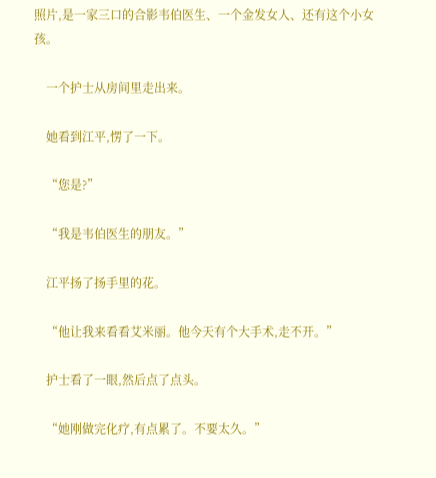照片,是一家三口的合影韦伯医生、一个金发女人、还有这个小女孩。

    一个护士从房间里走出来。

    她看到江平,愣了一下。

    “您是?”

    “我是韦伯医生的朋友。”

    江平扬了扬手里的花。

    “他让我来看看艾米丽。他今天有个大手术,走不开。”

    护士看了一眼,然后点了点头。

    “她刚做完化疗,有点累了。不要太久。”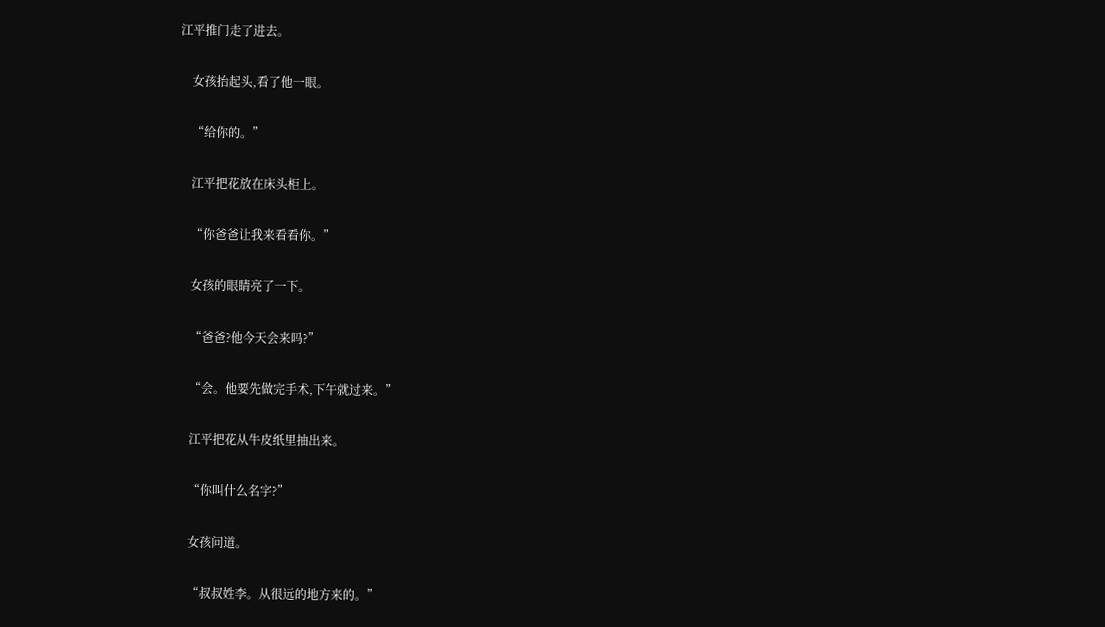江平推门走了进去。

    女孩抬起头,看了他一眼。

    “给你的。”

    江平把花放在床头柜上。

    “你爸爸让我来看看你。”

    女孩的眼睛亮了一下。

    “爸爸?他今天会来吗?”

    “会。他要先做完手术,下午就过来。”

    江平把花从牛皮纸里抽出来。

    “你叫什么名字?”

    女孩问道。

    “叔叔姓李。从很远的地方来的。”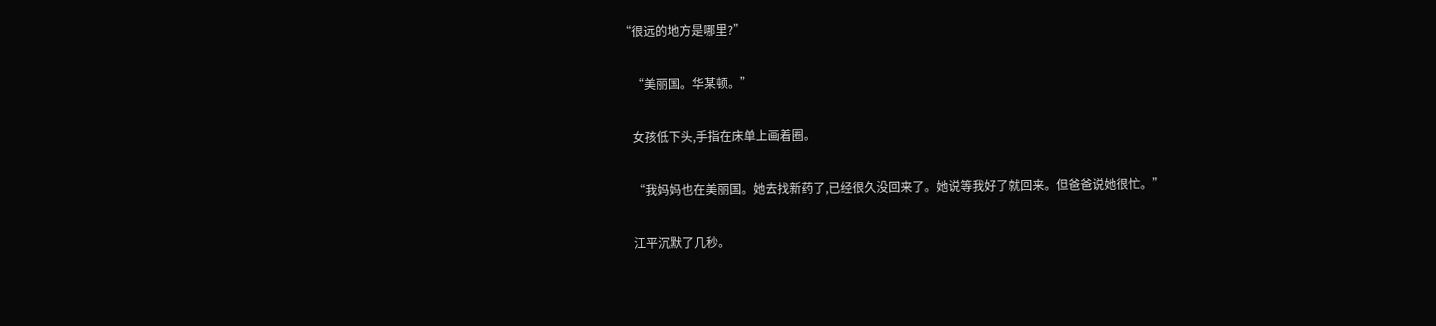“很远的地方是哪里?”

    “美丽国。华某顿。”

    女孩低下头,手指在床单上画着圈。

    “我妈妈也在美丽国。她去找新药了,已经很久没回来了。她说等我好了就回来。但爸爸说她很忙。”

    江平沉默了几秒。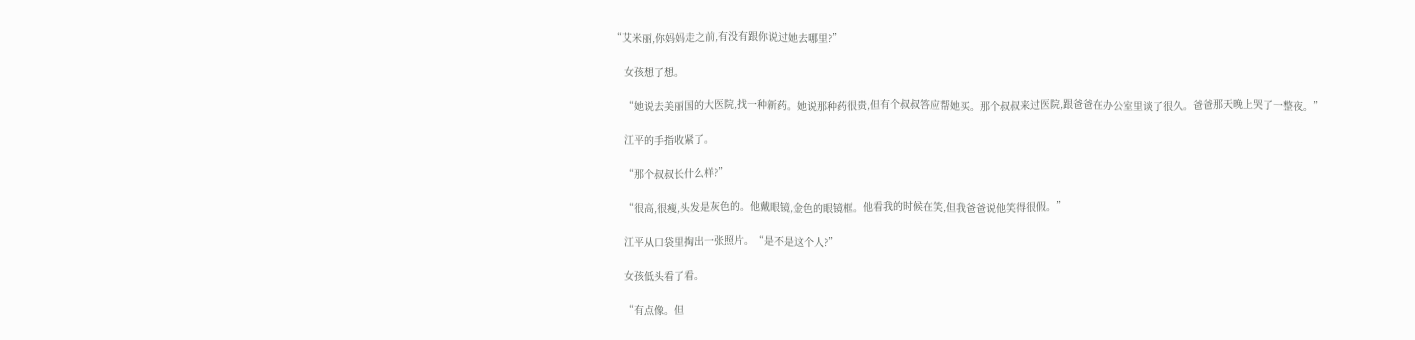“艾米丽,你妈妈走之前,有没有跟你说过她去哪里?”

    女孩想了想。

    “她说去美丽国的大医院,找一种新药。她说那种药很贵,但有个叔叔答应帮她买。那个叔叔来过医院,跟爸爸在办公室里谈了很久。爸爸那天晚上哭了一整夜。”

    江平的手指收紧了。

    “那个叔叔长什么样?”

    “很高,很瘦,头发是灰色的。他戴眼镜,金色的眼镜框。他看我的时候在笑,但我爸爸说他笑得很假。”

    江平从口袋里掏出一张照片。“是不是这个人?”

    女孩低头看了看。

    “有点像。但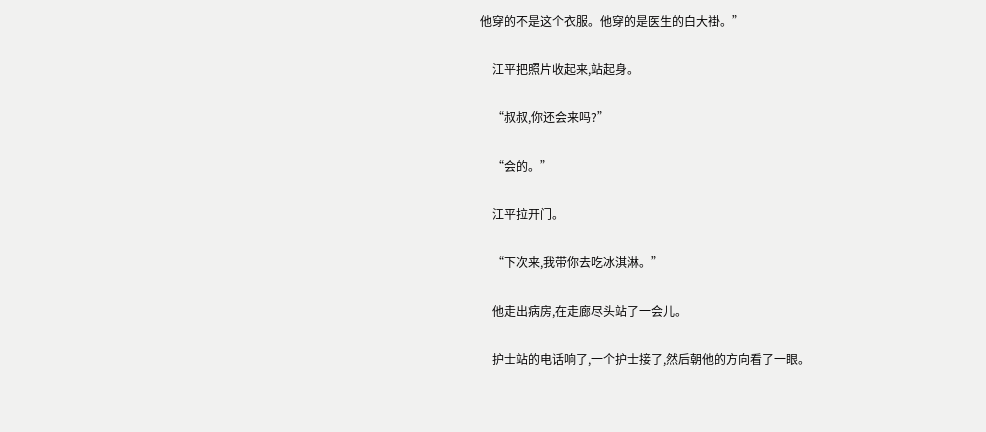他穿的不是这个衣服。他穿的是医生的白大褂。”

    江平把照片收起来,站起身。

    “叔叔,你还会来吗?”

    “会的。”

    江平拉开门。

    “下次来,我带你去吃冰淇淋。”

    他走出病房,在走廊尽头站了一会儿。

    护士站的电话响了,一个护士接了,然后朝他的方向看了一眼。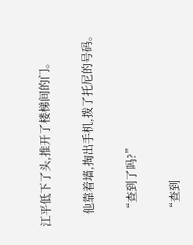江平低下了头,推开了楼梯间的门。

    他靠着墙,掏出手机,拨了托尼的号码。

    “查到了吗?”

    “查到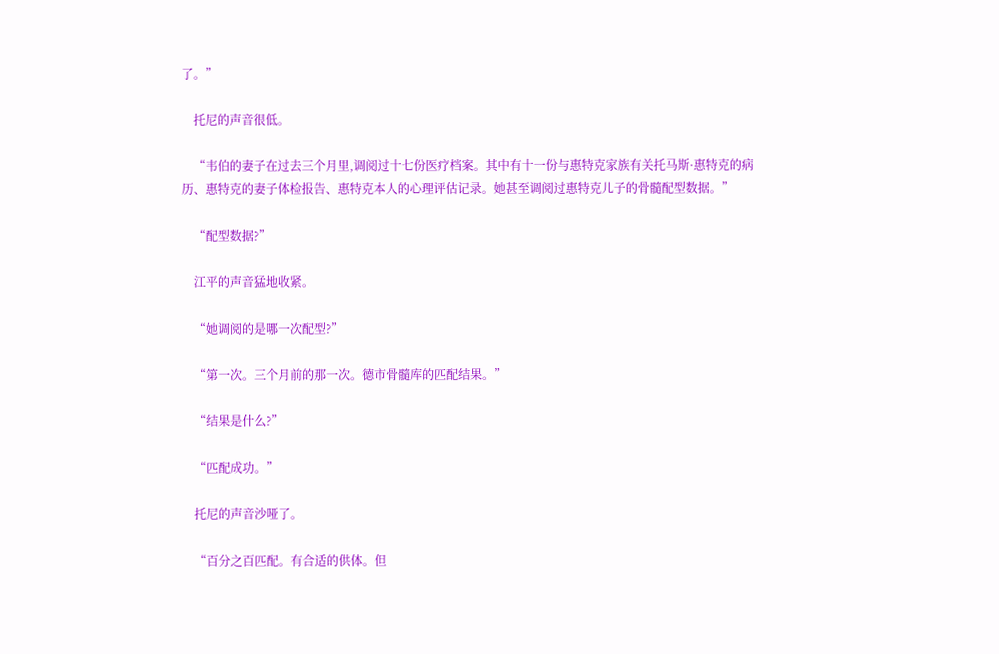了。”

    托尼的声音很低。

    “韦伯的妻子在过去三个月里,调阅过十七份医疗档案。其中有十一份与惠特克家族有关托马斯·惠特克的病历、惠特克的妻子体检报告、惠特克本人的心理评估记录。她甚至调阅过惠特克儿子的骨髓配型数据。”

    “配型数据?”

    江平的声音猛地收紧。

    “她调阅的是哪一次配型?”

    “第一次。三个月前的那一次。德市骨髓库的匹配结果。”

    “结果是什么?”

    “匹配成功。”

    托尼的声音沙哑了。

    “百分之百匹配。有合适的供体。但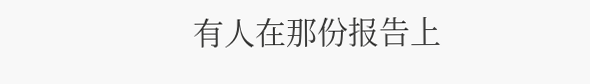有人在那份报告上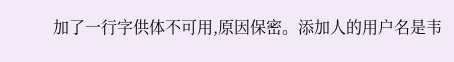加了一行字供体不可用,原因保密。添加人的用户名是韦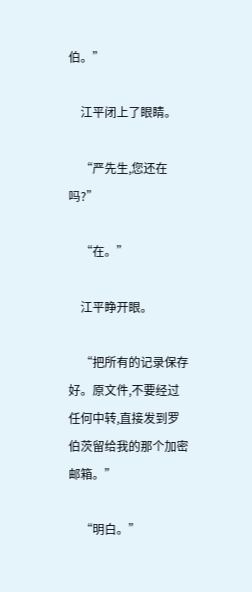伯。”

    江平闭上了眼睛。

    “严先生,您还在吗?”

    “在。”

    江平睁开眼。

    “把所有的记录保存好。原文件,不要经过任何中转,直接发到罗伯茨留给我的那个加密邮箱。”

    “明白。”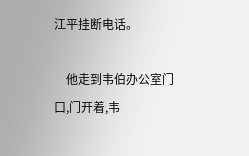江平挂断电话。

    他走到韦伯办公室门口,门开着,韦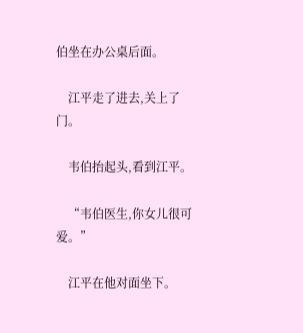伯坐在办公桌后面。

    江平走了进去,关上了门。

    韦伯抬起头,看到江平。

    “韦伯医生,你女儿很可爱。”

    江平在他对面坐下。